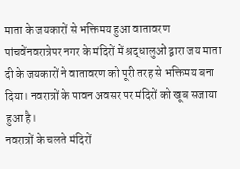माता के जयकारों से भक्तिमय हुआ वातावरण
पांचवेंनवरात्रेपर नगर के मंदिरों में श्रद्धालुओं द्वारा जय माता दी के जयकारों ने वातावरण को पूरी तरह से भक्तिमय बना दिया। नवरात्रों के पावन अवसर पर मंदिरों को खूब सजाया हुआ है।
नवरात्रों के चलते मंदिरों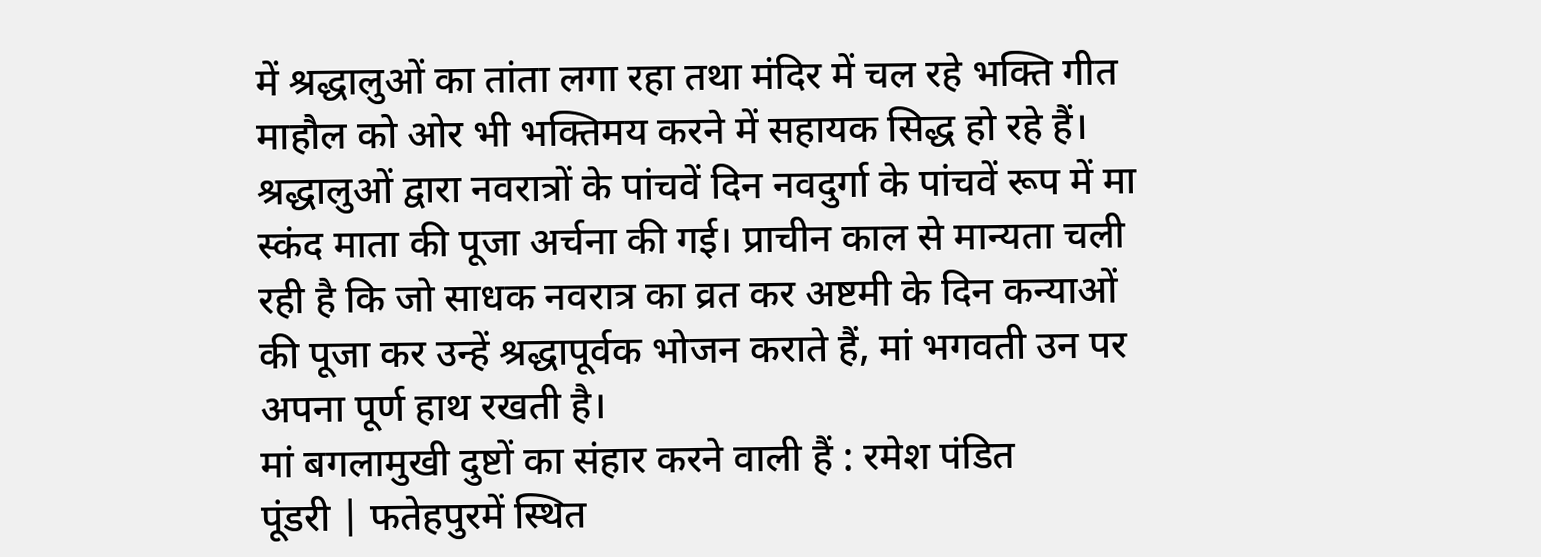में श्रद्धालुओं का तांता लगा रहा तथा मंदिर में चल रहे भक्ति गीत माहौल को ओर भी भक्तिमय करने में सहायक सिद्ध हो रहे हैं। श्रद्धालुओं द्वारा नवरात्रों के पांचवें दिन नवदुर्गा के पांचवें रूप में मा स्कंद माता की पूजा अर्चना की गई। प्राचीन काल से मान्यता चली रही है कि जो साधक नवरात्र का व्रत कर अष्टमी के दिन कन्याओं की पूजा कर उन्हें श्रद्धापूर्वक भोजन कराते हैं, मां भगवती उन पर अपना पूर्ण हाथ रखती है।
मां बगलामुखी दुष्टों का संहार करने वाली हैं : रमेश पंडित
पूंडरी | फतेहपुरमें स्थित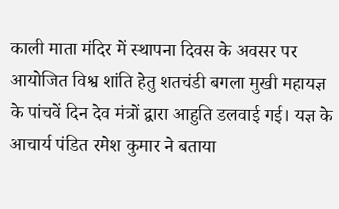काली माता मंदिर में स्थापना दिवस के अवसर पर आयोजित विश्व शांति हेतु शतचंडी बगला मुखी महायज्ञ के पांचवें दिन देव मंत्रों द्वारा आहुति डलवाई गई। यज्ञ के आचार्य पंडित रमेश कुमार ने बताया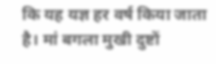कि यह यज्ञ हर वर्ष किया जाता है। मां बगला मुखी दुष्टों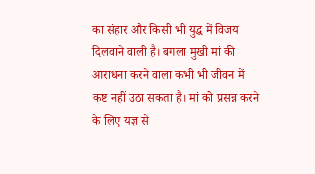का संहार और किसी भी युद्ध में विजय दिलवाने वाली है। बगला मुखी मां की आराधना करने वाला कभी भी जीवन में कष्ट नहीं उठा सकता है। मां को प्रसन्न करने के लिए यज्ञ से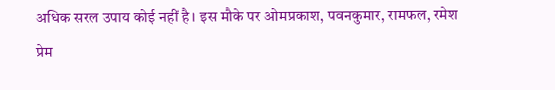अधिक सरल उपाय कोई नहीं है। इस मौके पर ओमप्रकाश, पवनकुमार, रामफल, रमेश प्रेम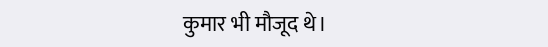कुमार भी मौजूद थे।